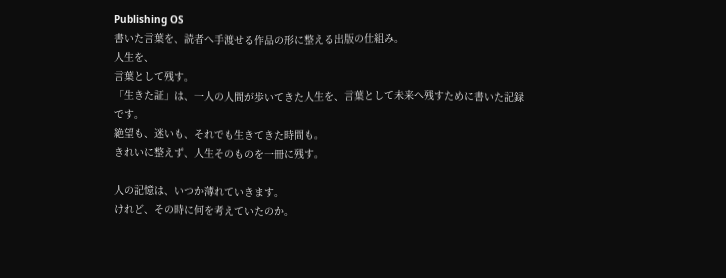Publishing OS
書いた言葉を、読者へ手渡せる作品の形に整える出版の仕組み。
人生を、
言葉として残す。
「生きた証」は、一人の人間が歩いてきた人生を、言葉として未来へ残すために書いた記録です。
絶望も、迷いも、それでも生きてきた時間も。
きれいに整えず、人生そのものを一冊に残す。

人の記憶は、いつか薄れていきます。
けれど、その時に何を考えていたのか。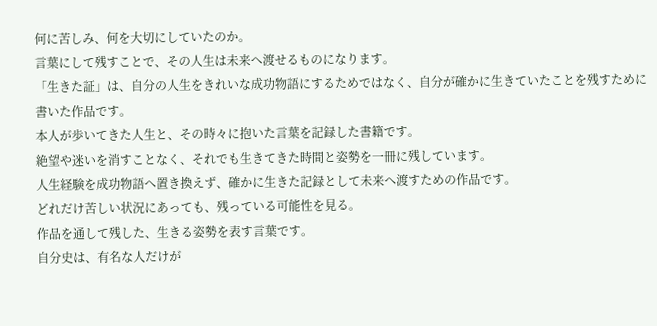何に苦しみ、何を大切にしていたのか。
言葉にして残すことで、その人生は未来へ渡せるものになります。
「生きた証」は、自分の人生をきれいな成功物語にするためではなく、自分が確かに生きていたことを残すために書いた作品です。
本人が歩いてきた人生と、その時々に抱いた言葉を記録した書籍です。
絶望や迷いを消すことなく、それでも生きてきた時間と姿勢を一冊に残しています。
人生経験を成功物語へ置き換えず、確かに生きた記録として未来へ渡すための作品です。
どれだけ苦しい状況にあっても、残っている可能性を見る。
作品を通して残した、生きる姿勢を表す言葉です。
自分史は、有名な人だけが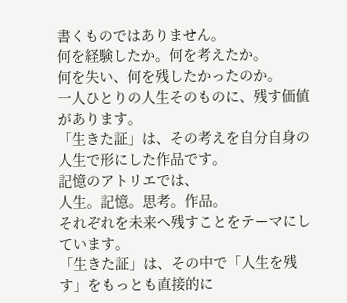書くものではありません。
何を経験したか。何を考えたか。
何を失い、何を残したかったのか。
一人ひとりの人生そのものに、残す価値があります。
「生きた証」は、その考えを自分自身の人生で形にした作品です。
記憶のアトリエでは、
人生。記憶。思考。作品。
それぞれを未来へ残すことをテーマにしています。
「生きた証」は、その中で「人生を残す」をもっとも直接的に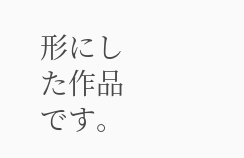形にした作品です。